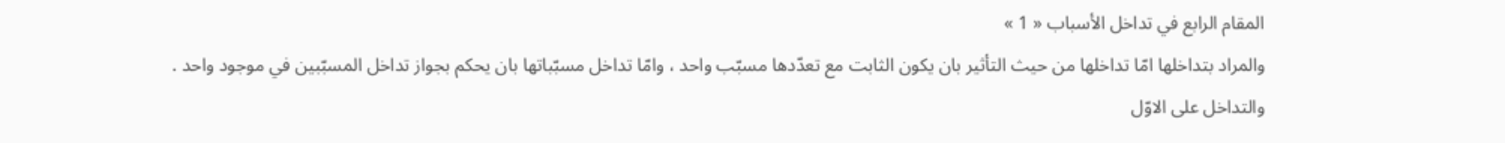المقام الرابع في تداخل الأسباب « 1 »
والمراد بتداخلها امّا تداخلها من حيث التأثير بان يكون الثابت مع تعدّدها مسبّب واحد ، وامّا تداخل مسبّباتها بان يحكم بجواز تداخل المسبّبين في موجود واحد .
والتداخل على الاوّل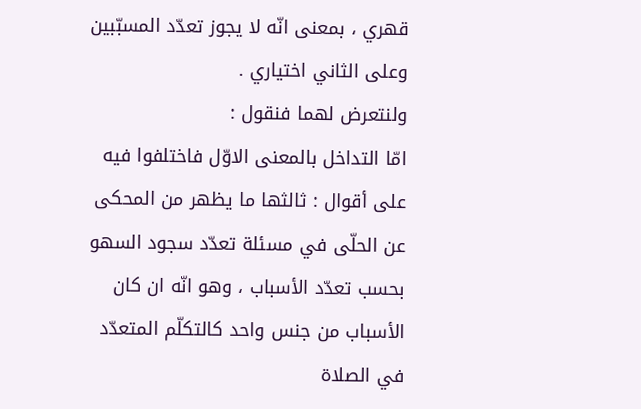قهري ، بمعنى انّه لا يجوز تعدّد المسبّبين وعلى الثاني اختياري .
ولنتعرض لهما فنقول :
امّا التداخل بالمعنى الاوّل فاختلفوا فيه على أقوال : ثالثها ما يظهر من المحكى عن الحلّى في مسئلة تعدّد سجود السهو بحسب تعدّد الأسباب ، وهو انّه ان كان الأسباب من جنس واحد كالتكلّم المتعدّد في الصلاة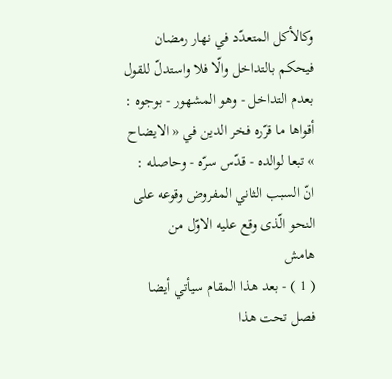وكالأكل المتعدّد في نهار رمضان فيحكم بالتداخل والّا فلا واستدلّ للقول بعدم التداخل - وهو المشهور - بوجوه : أقواها ما قرّره فخر الدين في « الايضاح » تبعا لوالده - قدّس سرّه - وحاصله :
انّ السبب الثاني المفروض وقوعه على النحو الّذى وقع عليه الاوّل من
هامش
( 1 ) - بعد هذا المقام سيأتي أيضا فصل تحت هذا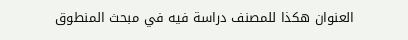العنوان هكذا للمصنف دراسة فيه في مبحث المنطوق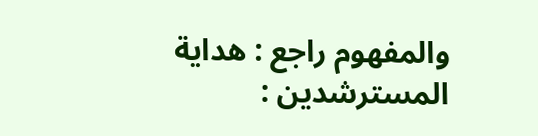والمفهوم راجع : هداية المسترشدين :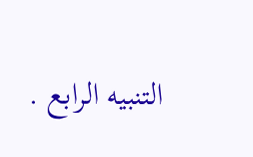التنبيه الرابع .